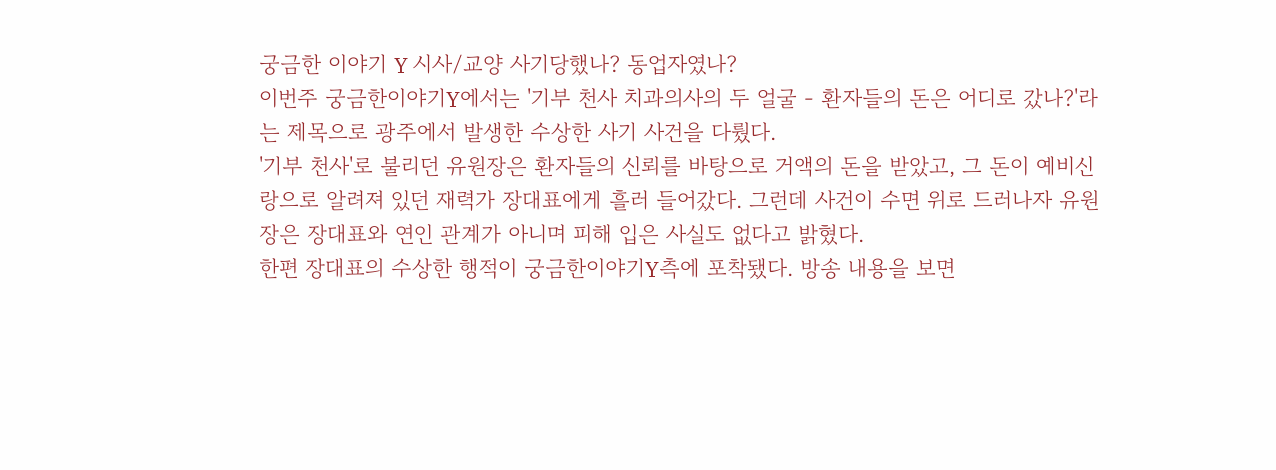궁금한 이야기 Y 시사/교양 사기당했나? 동업자였나?
이번주 궁금한이야기Y에서는 '기부 천사 치과의사의 두 얼굴 - 환자들의 돈은 어디로 갔나?'라는 제목으로 광주에서 발생한 수상한 사기 사건을 다뤘다.
'기부 천사'로 불리던 유원장은 환자들의 신뢰를 바탕으로 거액의 돈을 받았고, 그 돈이 예비신랑으로 알려져 있던 재력가 장대표에게 흘러 들어갔다. 그런데 사건이 수면 위로 드러나자 유원장은 장대표와 연인 관계가 아니며 피해 입은 사실도 없다고 밝혔다.
한편 장대표의 수상한 행적이 궁금한이야기Y측에 포착됐다. 방송 내용을 보면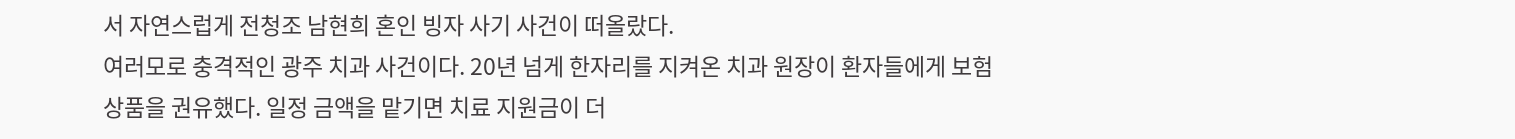서 자연스럽게 전청조 남현희 혼인 빙자 사기 사건이 떠올랐다.
여러모로 충격적인 광주 치과 사건이다. 20년 넘게 한자리를 지켜온 치과 원장이 환자들에게 보험 상품을 권유했다. 일정 금액을 맡기면 치료 지원금이 더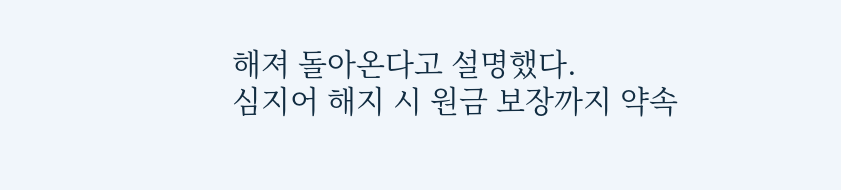해져 돌아온다고 설명했다.
심지어 해지 시 원금 보장까지 약속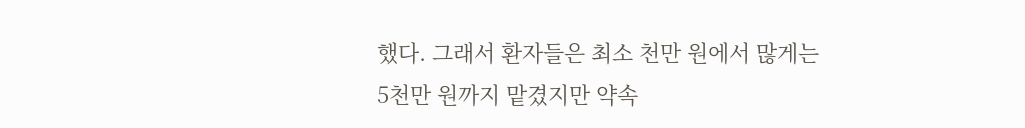했다. 그래서 환자들은 최소 천만 원에서 많게는 5천만 원까지 맡겼지만 약속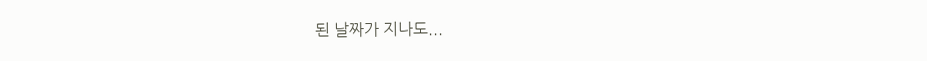된 날짜가 지나도...